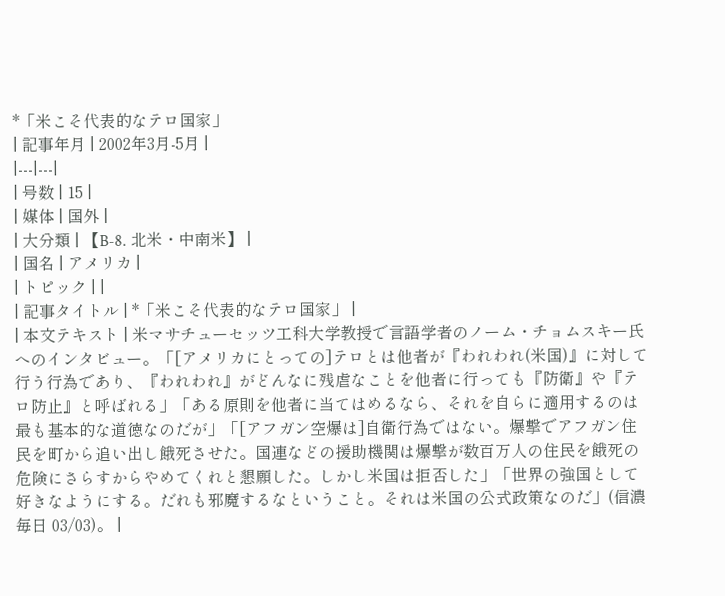*「米こそ代表的なテロ国家」
| 記事年月 | 2002年3月-5月 |
|---|---|
| 号数 | 15 |
| 媒体 | 国外 |
| 大分類 | 【B-8. 北米・中南米】 |
| 国名 | アメリカ |
| トピック | |
| 記事タイトル | *「米こそ代表的なテロ国家」 |
| 本文テキスト | 米マサチューセッツ工科大学教授で言語学者のノーム・チョムスキー氏へのインタビュー。「[アメリカにとっての]テロとは他者が『われわれ(米国)』に対して行う行為であり、『われわれ』がどんなに残虐なことを他者に行っても『防衛』や『テロ防止』と呼ばれる」「ある原則を他者に当てはめるなら、それを自らに適用するのは最も基本的な道徳なのだが」「[アフガン空爆は]自衛行為ではない。爆撃でアフガン住民を町から追い出し餓死させた。国連などの援助機関は爆撃が数百万人の住民を餓死の危険にさらすからやめてくれと懇願した。しかし米国は拒否した」「世界の強国として好きなようにする。だれも邪魔するなということ。それは米国の公式政策なのだ」(信濃毎日 03/03)。 |